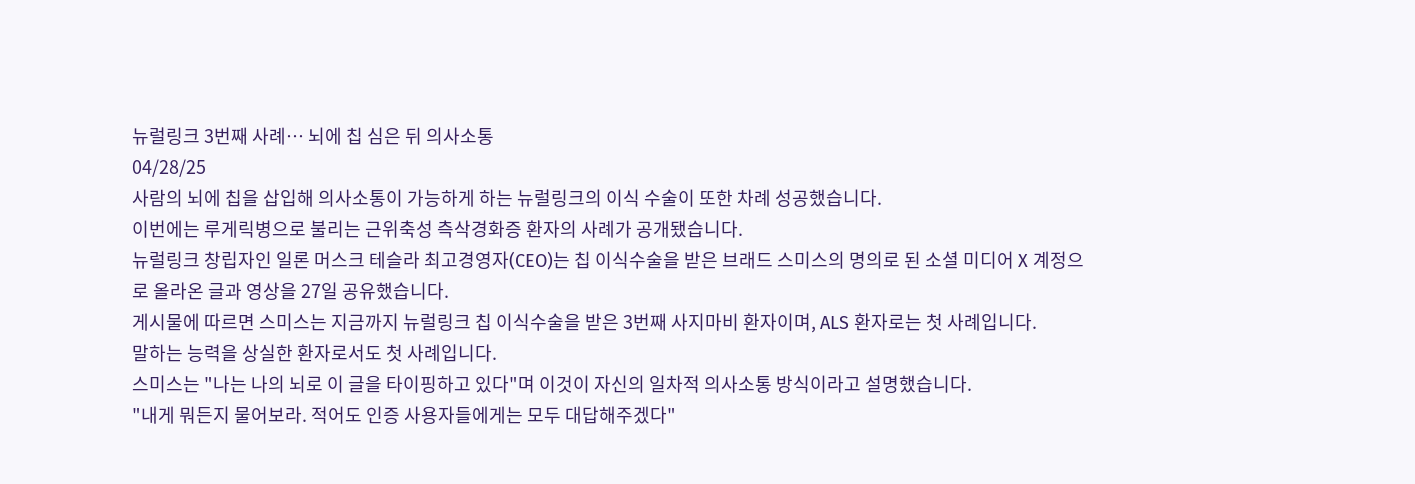뉴럴링크 3번째 사례… 뇌에 칩 심은 뒤 의사소통
04/28/25
사람의 뇌에 칩을 삽입해 의사소통이 가능하게 하는 뉴럴링크의 이식 수술이 또한 차례 성공했습니다.
이번에는 루게릭병으로 불리는 근위축성 측삭경화증 환자의 사례가 공개됐습니다.
뉴럴링크 창립자인 일론 머스크 테슬라 최고경영자(CEO)는 칩 이식수술을 받은 브래드 스미스의 명의로 된 소셜 미디어 X 계정으로 올라온 글과 영상을 27일 공유했습니다.
게시물에 따르면 스미스는 지금까지 뉴럴링크 칩 이식수술을 받은 3번째 사지마비 환자이며, ALS 환자로는 첫 사례입니다.
말하는 능력을 상실한 환자로서도 첫 사례입니다.
스미스는 "나는 나의 뇌로 이 글을 타이핑하고 있다"며 이것이 자신의 일차적 의사소통 방식이라고 설명했습니다.
"내게 뭐든지 물어보라. 적어도 인증 사용자들에게는 모두 대답해주겠다"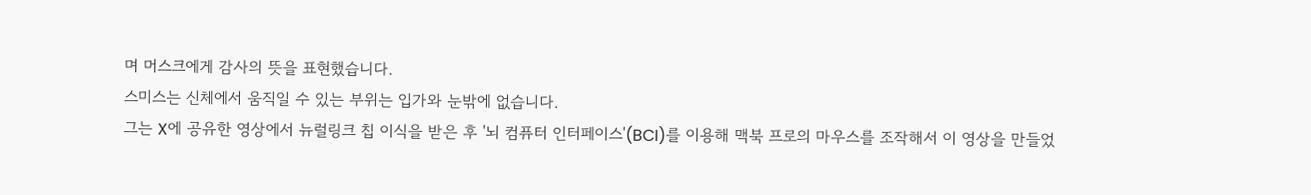며 머스크에게 감사의 뜻을 표현했습니다.
스미스는 신체에서 움직일 수 있는 부위는 입가와 눈밖에 없습니다.
그는 X에 공유한 영상에서 뉴럴링크 칩 이식을 받은 후 '뇌 컴퓨터 인터페이스'(BCI)를 이용해 맥북 프로의 마우스를 조작해서 이 영상을 만들었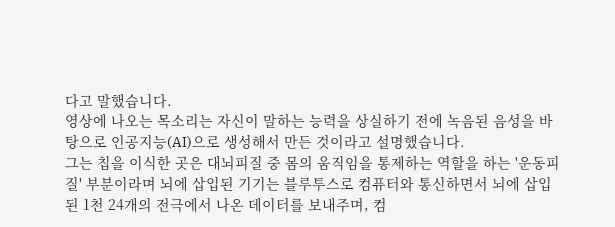다고 말했습니다.
영상에 나오는 목소리는 자신이 말하는 능력을 상실하기 전에 녹음된 음성을 바탕으로 인공지능(AI)으로 생성해서 만든 것이라고 설명했습니다.
그는 칩을 이식한 곳은 대뇌피질 중 몸의 움직임을 통제하는 역할을 하는 '운동피질' 부분이라며 뇌에 삽입된 기기는 블루투스로 컴퓨터와 통신하면서 뇌에 삽입된 1천 24개의 전극에서 나온 데이터를 보내주며, 컴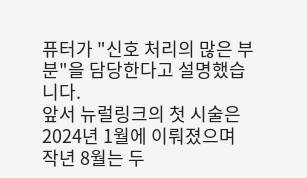퓨터가 "신호 처리의 많은 부분"을 담당한다고 설명했습니다.
앞서 뉴럴링크의 첫 시술은 2024년 1월에 이뤄졌으며 작년 8월는 두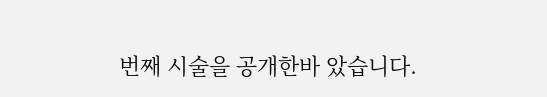번째 시술을 공개한바 았습니다.